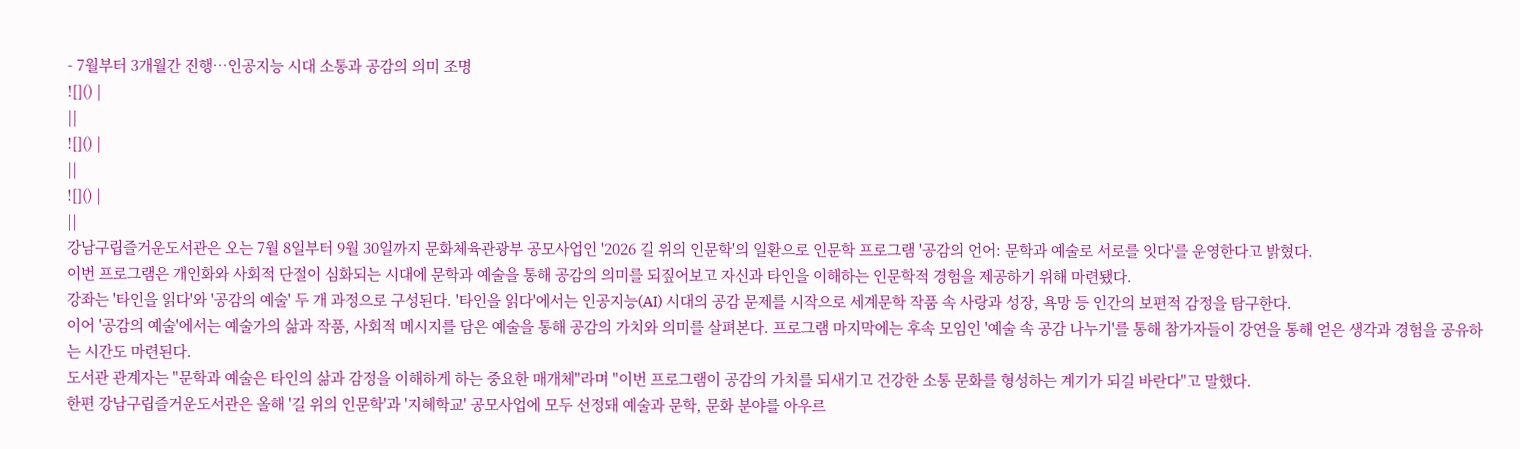- 7월부터 3개월간 진행…인공지능 시대 소통과 공감의 의미 조명
![]() |
||
![]() |
||
![]() |
||
강남구립즐거운도서관은 오는 7월 8일부터 9월 30일까지 문화체육관광부 공모사업인 '2026 길 위의 인문학'의 일환으로 인문학 프로그램 '공감의 언어: 문학과 예술로 서로를 잇다'를 운영한다고 밝혔다.
이번 프로그램은 개인화와 사회적 단절이 심화되는 시대에 문학과 예술을 통해 공감의 의미를 되짚어보고 자신과 타인을 이해하는 인문학적 경험을 제공하기 위해 마련됐다.
강좌는 '타인을 읽다'와 '공감의 예술' 두 개 과정으로 구성된다. '타인을 읽다'에서는 인공지능(AI) 시대의 공감 문제를 시작으로 세계문학 작품 속 사랑과 성장, 욕망 등 인간의 보편적 감정을 탐구한다.
이어 '공감의 예술'에서는 예술가의 삶과 작품, 사회적 메시지를 담은 예술을 통해 공감의 가치와 의미를 살펴본다. 프로그램 마지막에는 후속 모임인 '예술 속 공감 나누기'를 통해 참가자들이 강연을 통해 얻은 생각과 경험을 공유하는 시간도 마련된다.
도서관 관계자는 "문학과 예술은 타인의 삶과 감정을 이해하게 하는 중요한 매개체"라며 "이번 프로그램이 공감의 가치를 되새기고 건강한 소통 문화를 형성하는 계기가 되길 바란다"고 말했다.
한편 강남구립즐거운도서관은 올해 '길 위의 인문학'과 '지혜학교' 공모사업에 모두 선정돼 예술과 문학, 문화 분야를 아우르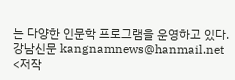는 다양한 인문학 프로그램을 운영하고 있다.
강남신문 kangnamnews@hanmail.net
<저작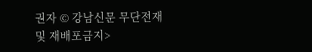권자 © 강남신문 무단전재 및 재배포금지>